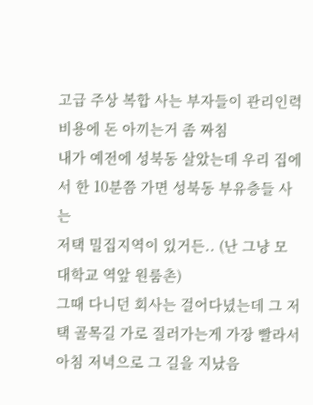고급 주상 복합 사는 부자들이 관리인력 비용에 돈 아끼는거 좀 짜침
내가 예전에 성북동 살았는데 우리 집에서 한 10분쯤 가면 성북동 부유층들 사는
저택 밀집지역이 있거든.. (난 그냥 모 대학교 역앞 원룸촌)
그때 다니던 회사는 걸어다녔는데 그 저택 골목길 가로 질러가는게 가장 빨라서
아침 저녁으로 그 길을 지났음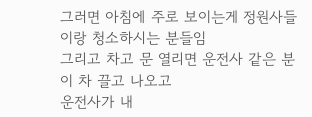그러면 아침에 주로 보이는게 정원사들이랑 청소하시는 분들임
그리고 차고 문 열리면 운전사 같은 분이 차 끌고 나오고
운전사가 내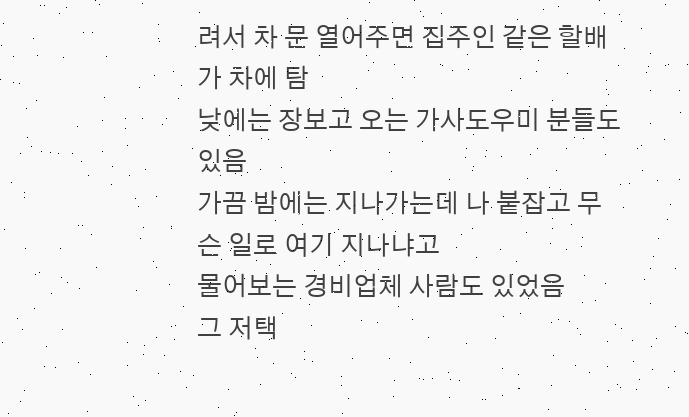려서 차 문 열어주면 집주인 같은 할배가 차에 탐
낮에는 장보고 오는 가사도우미 분들도 있음
가끔 밤에는 지나가는데 나 붙잡고 무슨 일로 여기 지나냐고
물어보는 경비업체 사람도 있었음
그 저택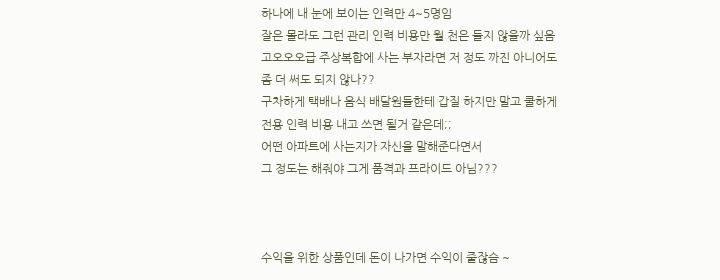하나에 내 눈에 보이는 인력만 4~5명임
잘은 몰라도 그런 관리 인력 비용만 월 천은 들지 않을까 싶음
고오오오급 주상복합에 사는 부자라면 저 정도 까진 아니어도
좀 더 써도 되지 않나??
구차하게 택배나 음식 배달원들한테 갑질 하지만 말고 쿨하게
전용 인력 비용 내고 쓰면 될거 같은데;;
어떤 아파트에 사는지가 자신을 말해준다면서
그 정도는 해줘야 그게 품격과 프라이드 아님???



수익을 위한 상품인데 돈이 나가면 수익이 줄잖슴 ~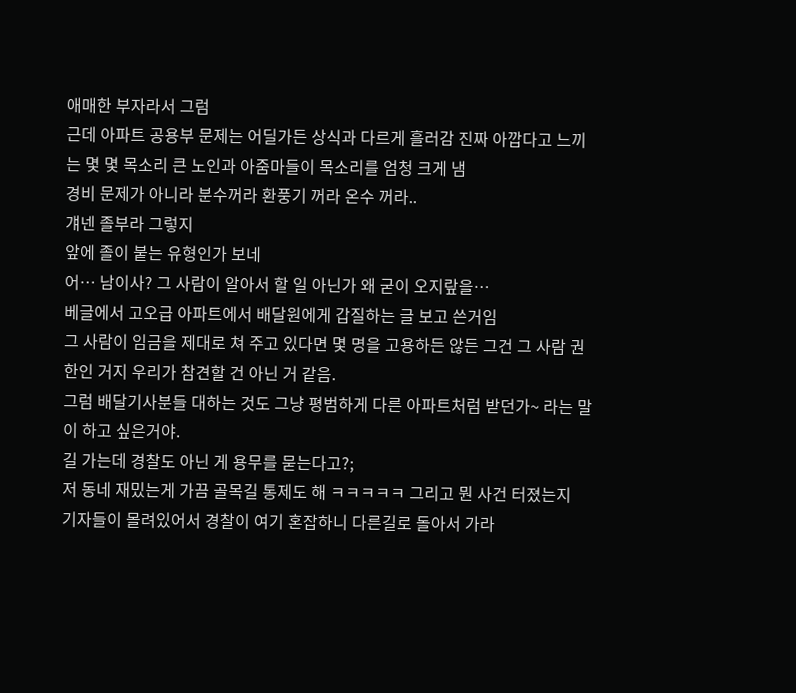애매한 부자라서 그럼
근데 아파트 공용부 문제는 어딜가든 상식과 다르게 흘러감 진짜 아깝다고 느끼는 몇 몇 목소리 큰 노인과 아줌마들이 목소리를 엄청 크게 냄
경비 문제가 아니라 분수꺼라 환풍기 꺼라 온수 꺼라..
걔넨 졸부라 그렇지
앞에 졸이 붙는 유형인가 보네
어… 남이사? 그 사람이 알아서 할 일 아닌가 왜 굳이 오지랖을…
베글에서 고오급 아파트에서 배달원에게 갑질하는 글 보고 쓴거임
그 사람이 임금을 제대로 쳐 주고 있다면 몇 명을 고용하든 않든 그건 그 사람 권한인 거지 우리가 참견할 건 아닌 거 같음.
그럼 배달기사분들 대하는 것도 그냥 평범하게 다른 아파트처럼 받던가~ 라는 말이 하고 싶은거야.
길 가는데 경찰도 아닌 게 용무를 묻는다고?;
저 동네 재밌는게 가끔 골목길 통제도 해 ㅋㅋㅋㅋㅋ 그리고 뭔 사건 터졌는지
기자들이 몰려있어서 경찰이 여기 혼잡하니 다른길로 돌아서 가라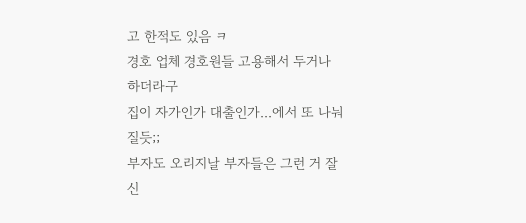고 한적도 있음 ㅋ
경호 업체 경호원들 고용해서 두거나 하더라구
집이 자가인가 대출인가...에서 또 나눠질듯;;
부자도 오리지날 부자들은 그런 거 잘 신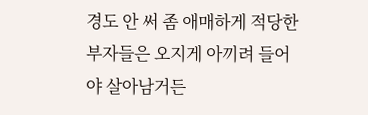경도 안 써 좀 애매하게 적당한 부자들은 오지게 아끼려 들어야 살아남거든